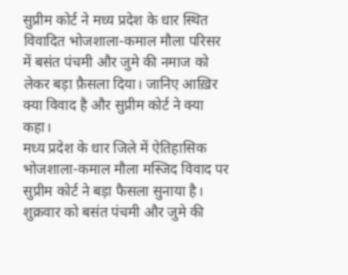सुप्रीम कोर्ट ने मध्य प्रदेश के धार स्थित विवादित भोजशाला-कमाल मौला परिसर में बसंत पंचमी और जुमे की नमाज को लेकर बड़ा फ़ैसला दिया। जानिए आख़िर क्या विवाद है और सुप्रीम कोर्ट ने क्या कहा।
मध्य प्रदेश के धार जिले में ऐतिहासिक भोजशाला-कमाल मौला मस्जिद विवाद पर सुप्रीम कोर्ट ने बड़ा फैसला सुनाया है। शुक्रवार को बसंत पंचमी और जुमे की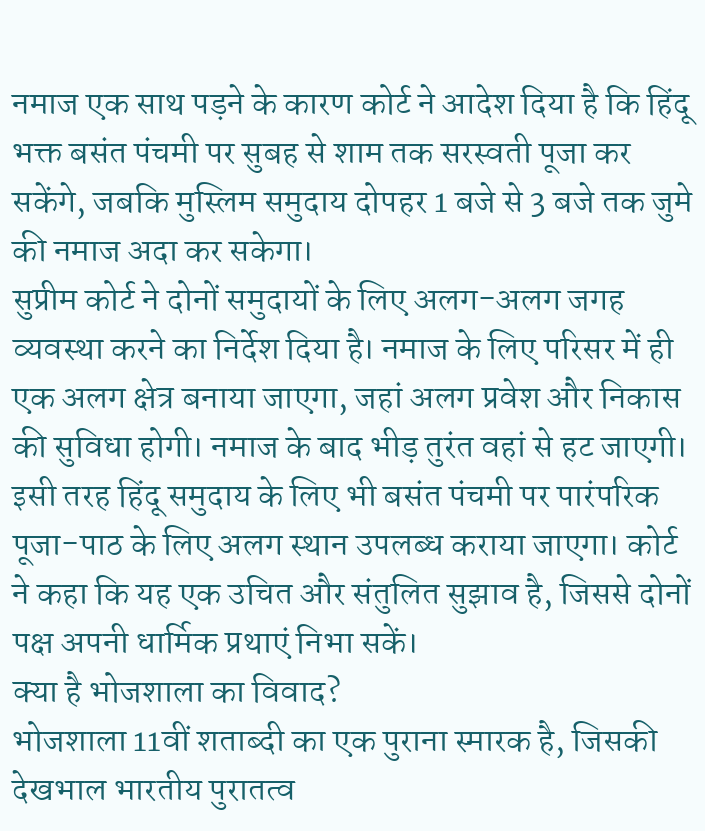नमाज एक साथ पड़ने के कारण कोर्ट ने आदेश दिया है कि हिंदू भक्त बसंत पंचमी पर सुबह से शाम तक सरस्वती पूजा कर सकेंगे, जबकि मुस्लिम समुदाय दोपहर 1 बजे से 3 बजे तक जुमे की नमाज अदा कर सकेगा।
सुप्रीम कोर्ट ने दोनों समुदायों के लिए अलग-अलग जगह व्यवस्था करने का निर्देश दिया है। नमाज के लिए परिसर में ही एक अलग क्षेत्र बनाया जाएगा, जहां अलग प्रवेश और निकास की सुविधा होगी। नमाज के बाद भीड़ तुरंत वहां से हट जाएगी। इसी तरह हिंदू समुदाय के लिए भी बसंत पंचमी पर पारंपरिक पूजा-पाठ के लिए अलग स्थान उपलब्ध कराया जाएगा। कोर्ट ने कहा कि यह एक उचित और संतुलित सुझाव है, जिससे दोनों पक्ष अपनी धार्मिक प्रथाएं निभा सकें।
क्या है भोजशाला का विवाद?
भोजशाला 11वीं शताब्दी का एक पुराना स्मारक है, जिसकी देखभाल भारतीय पुरातत्व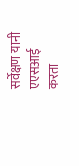सर्वेक्षण यानी एएसआई करता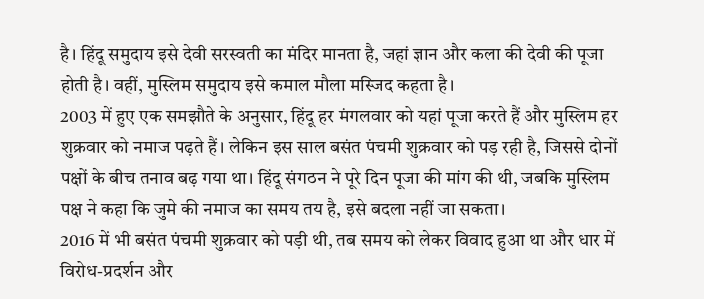है। हिंदू समुदाय इसे देवी सरस्वती का मंदिर मानता है, जहां ज्ञान और कला की देवी की पूजा होती है। वहीं, मुस्लिम समुदाय इसे कमाल मौला मस्जिद कहता है।
2003 में हुए एक समझौते के अनुसार, हिंदू हर मंगलवार को यहां पूजा करते हैं और मुस्लिम हर शुक्रवार को नमाज पढ़ते हैं। लेकिन इस साल बसंत पंचमी शुक्रवार को पड़ रही है, जिससे दोनों पक्षों के बीच तनाव बढ़ गया था। हिंदू संगठन ने पूरे दिन पूजा की मांग की थी, जबकि मुस्लिम पक्ष ने कहा कि जुमे की नमाज का समय तय है, इसे बदला नहीं जा सकता।
2016 में भी बसंत पंचमी शुक्रवार को पड़ी थी, तब समय को लेकर विवाद हुआ था और धार में विरोध-प्रदर्शन और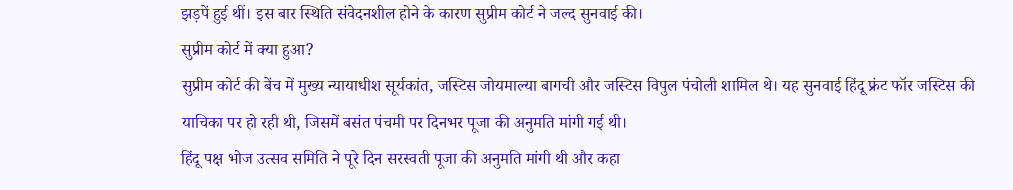झड़पें हुई थीं। इस बार स्थिति संवेदनशील होने के कारण सुप्रीम कोर्ट ने जल्द सुनवाई की।
सुप्रीम कोर्ट में क्या हुआ?
सुप्रीम कोर्ट की बेंच में मुख्य न्यायाधीश सूर्यकांत, जस्टिस जोयमाल्या बागची और जस्टिस विपुल पंचोली शामिल थे। यह सुनवाई हिंदू फ्रंट फॉर जस्टिस की याचिका पर हो रही थी, जिसमें बसंत पंचमी पर दिनभर पूजा की अनुमति मांगी गई थी।
हिंदू पक्ष भोज उत्सव समिति ने पूरे दिन सरस्वती पूजा की अनुमति मांगी थी और कहा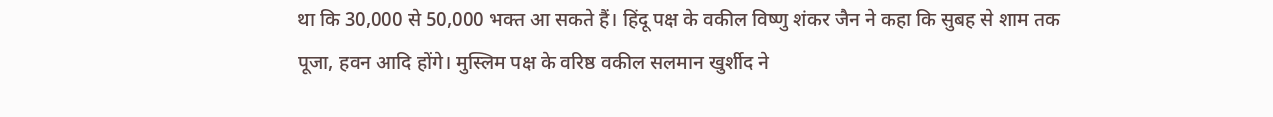था कि 30,000 से 50,000 भक्त आ सकते हैं। हिंदू पक्ष के वकील विष्णु शंकर जैन ने कहा कि सुबह से शाम तक पूजा, हवन आदि होंगे। मुस्लिम पक्ष के वरिष्ठ वकील सलमान खुर्शीद ने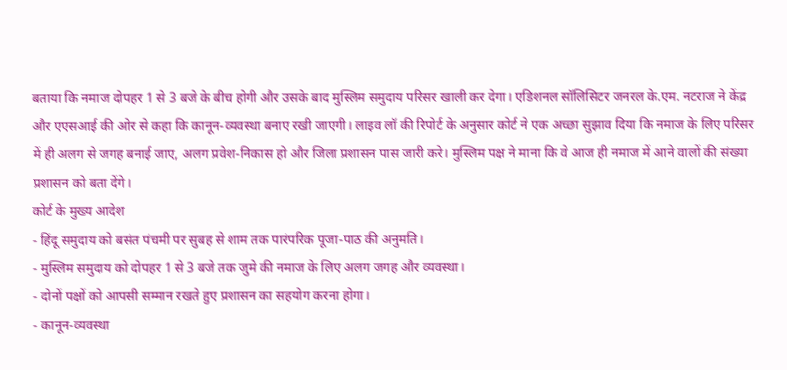बताया कि नमाज दोपहर 1 से 3 बजे के बीच होगी और उसके बाद मुस्लिम समुदाय परिसर खाली कर देगा। एडिशनल सॉलिसिटर जनरल के.एम. नटराज ने केंद्र और एएसआई की ओर से कहा कि कानून-व्यवस्था बनाए रखी जाएगी। लाइव लॉ की रिपोर्ट के अनुसार कोर्ट ने एक अच्छा सुझाव दिया कि नमाज के लिए परिसर में ही अलग से जगह बनाई जाए, अलग प्रवेश-निकास हो और जिला प्रशासन पास जारी करे। मुस्लिम पक्ष ने माना कि वे आज ही नमाज में आने वालों की संख्या प्रशासन को बता देंगे।
कोर्ट के मुख्य आदेश
- हिंदू समुदाय को बसंत पंचमी पर सुबह से शाम तक पारंपरिक पूजा-पाठ की अनुमति।
- मुस्लिम समुदाय को दोपहर 1 से 3 बजे तक जुमे की नमाज के लिए अलग जगह और व्यवस्था।
- दोनों पक्षों को आपसी सम्मान रखते हुए प्रशासन का सहयोग करना होगा।
- कानून-व्यवस्था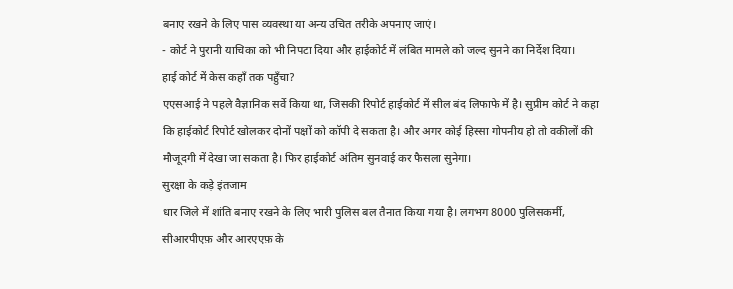बनाए रखने के लिए पास व्यवस्था या अन्य उचित तरीके अपनाए जाएं।
- कोर्ट ने पुरानी याचिका को भी निपटा दिया और हाईकोर्ट में लंबित मामले को जल्द सुनने का निर्देश दिया।
हाई कोर्ट में केस कहाँ तक पहुँचा?
एएसआई ने पहले वैज्ञानिक सर्वे किया था, जिसकी रिपोर्ट हाईकोर्ट में सील बंद लिफाफे में है। सुप्रीम कोर्ट ने कहा कि हाईकोर्ट रिपोर्ट खोलकर दोनों पक्षों को कॉपी दे सकता है। और अगर कोई हिस्सा गोपनीय हो तो वकीलों की मौजूदगी में देखा जा सकता है। फिर हाईकोर्ट अंतिम सुनवाई कर फैसला सुनेगा।
सुरक्षा के कड़े इंतजाम
धार जिले में शांति बनाए रखने के लिए भारी पुलिस बल तैनात किया गया है। लगभग 8000 पुलिसकर्मी, सीआरपीएफ़ और आरएएफ़ के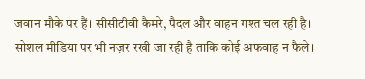जवान मौके पर हैं। सीसीटीवी कैमरे, पैदल और वाहन गश्त चल रही है। सोशल मीडिया पर भी नज़र रखी जा रही है ताकि कोई अफवाह न फैले।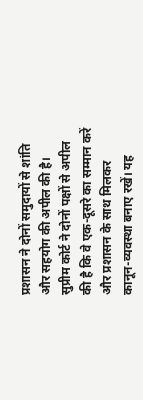प्रशासन ने दोनों समुदायों से शांति और सहयोग की अपील की है।
सुप्रीम कोर्ट ने दोनों पक्षों से अपील की है कि वे एक-दूसरे का सम्मान करें और प्रशासन के साथ मिलकर कानून-व्यवस्था बनाए रखें। यह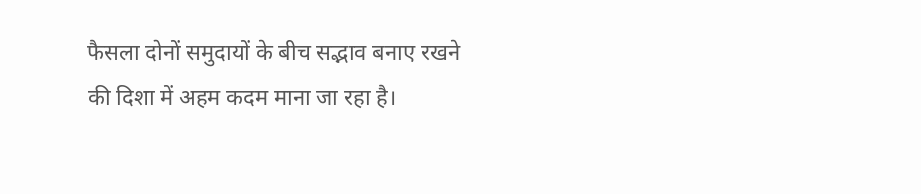फैसला दोनों समुदायों के बीच सद्भाव बनाए रखने की दिशा में अहम कदम माना जा रहा है।